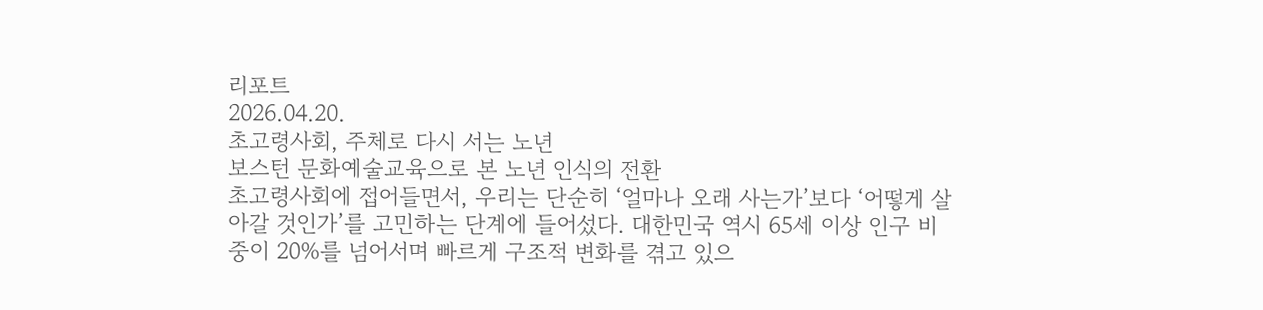리포트
2026.04.20.
초고령사회, 주체로 다시 서는 노년
보스턴 문화예술교육으로 본 노년 인식의 전환
초고령사회에 접어들면서, 우리는 단순히 ‘얼마나 오래 사는가’보다 ‘어떻게 살아갈 것인가’를 고민하는 단계에 들어섰다. 대한민국 역시 65세 이상 인구 비중이 20%를 넘어서며 빠르게 구조적 변화를 겪고 있으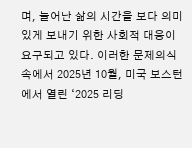며, 늘어난 삶의 시간을 보다 의미 있게 보내기 위한 사회적 대응이 요구되고 있다. 이러한 문제의식 속에서 2025년 10월, 미국 보스턴에서 열린 ‘2025 리딩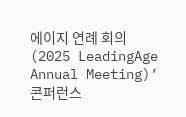에이지 연례 회의(2025 LeadingAge Annual Meeting)’ 콘퍼런스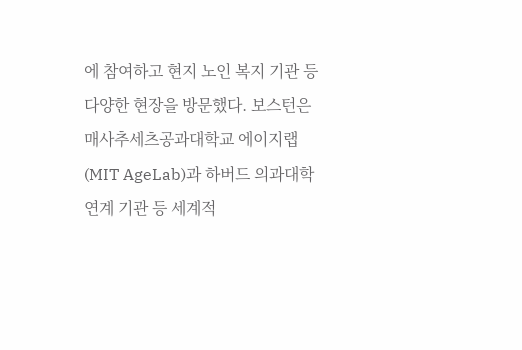에 참여하고 현지 노인 복지 기관 등 다양한 현장을 방문했다. 보스턴은 매사추세츠공과대학교 에이지랩(MIT AgeLab)과 하버드 의과대학 연계 기관 등 세계적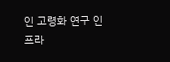인 고령화 연구 인프라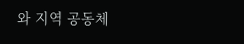와 지역 공동체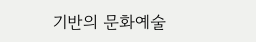기반의 문화예술